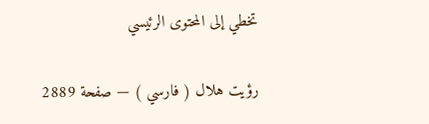تخطي إلى المحتوى الرئيسي

رؤيت هلال ( فارسي ) — صفحة 2889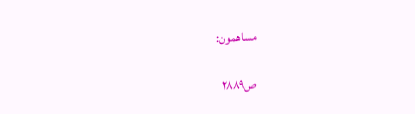مساهمون:

ص٢٨٨٩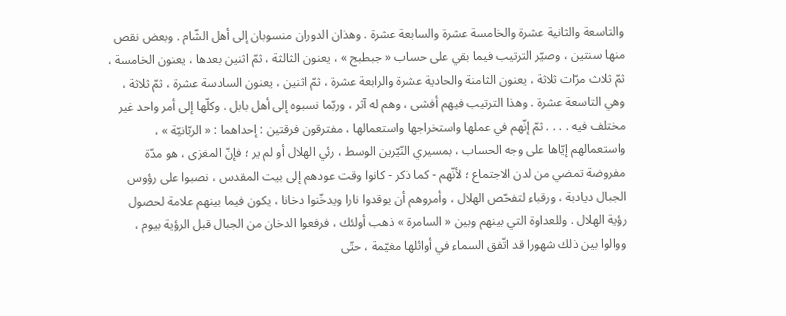والتاسعة والثانية عشرة والخامسة عشرة والسابعة عشرة . وهذان الدوران منسوبان إلى أهل الشّام . وبعض نقص منها سنتين ، وصيّر الترتيب فيما بقي على حساب « جبطبج » ، يعنون الثالثة ، ثمّ اثنين بعدها ، يعنون الخامسة ، ثمّ ثلاث مرّات ثلاثة ، يعنون الثامنة والحادية عشرة والرابعة عشرة ، ثمّ اثنين ، يعنون السادسة عشرة ، ثمّ ثلاثة ، وهي التاسعة عشرة . وهذا الترتيب فيهم أفشى ، وهم له آثر ، وربّما نسبوه إلى أهل بابل . وكلّها إلى أمر واحد غير مختلف فيه . . . . ثمّ إنّهم في عملها واستخراجها واستعمالها ، مفترقون فرقتين : إحداهما : « الربّانيّة » ، واستعمالهم إيّاها على وجه الحساب ، بمسيري النّيّرين الوسط ، رئي الهلال أو لم ير ؛ فإنّ المغزى ، هو مدّة مفروضة تمضي من لدن الاجتماع ؛ لأنّهم - كما ذكر - كانوا وقت عودهم إلى بيت المقدس ، نصبوا على رؤوس الجبال ديادبة ، ورقباء لتفحّص الهلال ، وأمروهم أن يوقدوا نارا ويدخّنوا دخانا ، يكون فيما بينهم علامة لحصول رؤية الهلال . وللعداوة التي بينهم وبين « السامرة » ذهب أولئك ، فرفعوا الدخان من الجبال قبل الرؤية بيوم ، ووالوا بين ذلك شهورا قد اتّفق السماء في أوائلها مغيّمة ، حتّى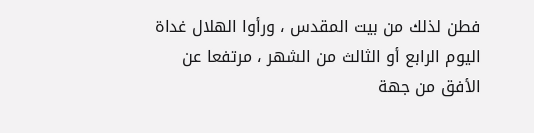فطن لذلك من بيت المقدس ، ورأوا الهلال غداة اليوم الرابع أو الثالث من الشهر ، مرتفعا عن الأفق من جهة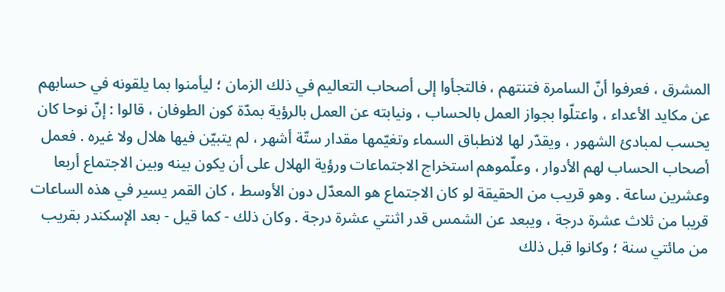المشرق ، فعرفوا أنّ السامرة فتنتهم ، فالتجأوا إلى أصحاب التعاليم في ذلك الزمان ؛ ليأمنوا بما يلقونه في حسابهم عن مكايد الأعداء ، واعتلّوا بجواز العمل بالحساب ، ونيابته عن العمل بالرؤية بمدّة كون الطوفان ، قالوا : إنّ نوحا كان يحسب لمبادئ الشهور ، ويقدّر لها لانطباق السماء وتغيّمها مقدار ستّة أشهر ، لم يتبيّن فيها هلال ولا غيره . فعمل أصحاب الحساب لهم الأدوار ، وعلّموهم استخراج الاجتماعات ورؤية الهلال على أن يكون بينه وبين الاجتماع أربعا وعشرين ساعة . وهو قريب من الحقيقة لو كان الاجتماع هو المعدّل دون الأوسط ، كان القمر يسير في هذه الساعات قريبا من ثلاث عشرة درجة ، ويبعد عن الشمس قدر اثنتي عشرة درجة . وكان ذلك - كما قيل - بعد الإسكندر بقريب من مائتي سنة ؛ وكانوا قبل ذلك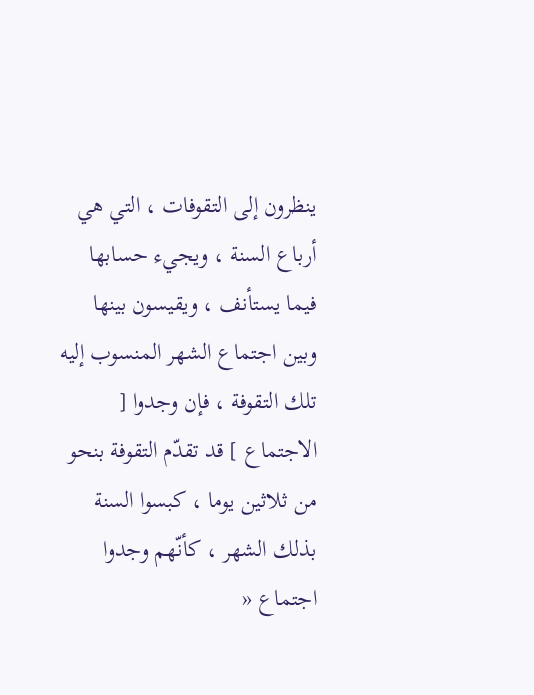ينظرون إلى التقوفات ، التي هي أرباع السنة ، ويجيء حسابها فيما يستأنف ، ويقيسون بينها وبين اجتماع الشهر المنسوب إليه تلك التقوفة ، فإن وجدوا [ الاجتماع ] قد تقدّم التقوفة بنحو من ثلاثين يوما ، كبسوا السنة بذلك الشهر ، كأنّهم وجدوا اجتماع «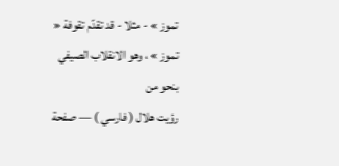تموز » - مثلا - قد تقدّم تقوفة « تموز » ، وهو الانقلاب الصيفي بنحو من
رؤيت هلال ( فارسي ) — صفحة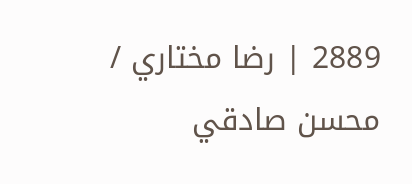2889 | رضا مختاري / محسن صادقي